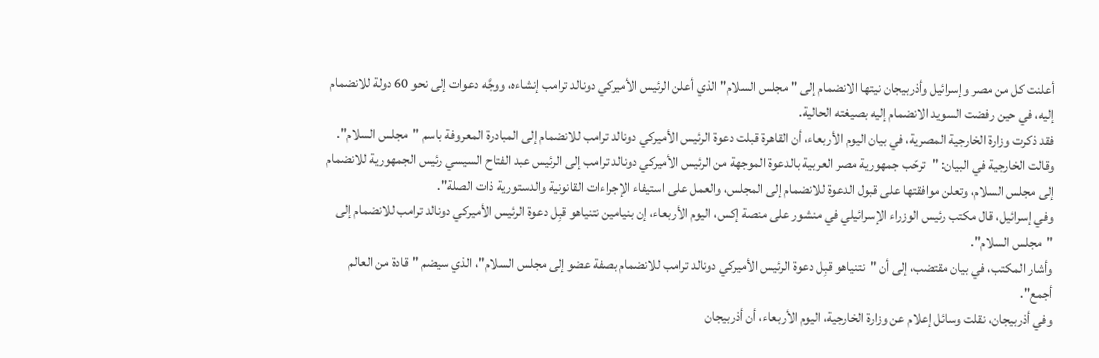أعلنت كل من مصر وإسرائيل وأذربيجان نيتها الانضمام إلى " مجلس السلام" الذي أعلن الرئيس الأميركي دونالد ترامب إنشاءه، ووجَّه دعوات إلى نحو 60 دولة للانضمام إليه، في حين رفضت السويد الانضمام إليه بصيغته الحالية.
فقد ذكرت وزارة الخارجية المصرية، في بيان اليوم الأربعاء، أن القاهرة قبلت دعوة الرئيس الأميركي دونالد ترامب للانضمام إلى المبادرة المعروفة باسم "مجلس السلام".
وقالت الخارجية في البيان: "ترحّب جمهورية مصر العربية بالدعوة الموجهة من الرئيس الأميركي دونالد ترامب إلى الرئيس عبد الفتاح السيسي رئيس الجمهورية للانضمام إلى مجلس السلام، وتعلن موافقتها على قبول الدعوة للانضمام إلى المجلس، والعمل على استيفاء الإجراءات القانونية والدستورية ذات الصلة".
وفي إسرائيل، قال مكتب رئيس الوزراء الإسرائيلي في منشور على منصة إكس، اليوم الأربعاء، إن بنيامين نتنياهو قبِل دعوة الرئيس الأميركي دونالد ترامب للانضمام إلى "مجلس السلام".
وأشار المكتب، في بيان مقتضب، إلى أن "نتنياهو قبِل دعوة الرئيس الأميركي دونالد ترامب للانضمام بصفة عضو إلى مجلس السلام"، الذي سيضم "قادة من العالم أجمع".
وفي أذربيجان، نقلت وسائل إعلام عن وزارة الخارجية، اليوم الأربعاء، أن أذربيجان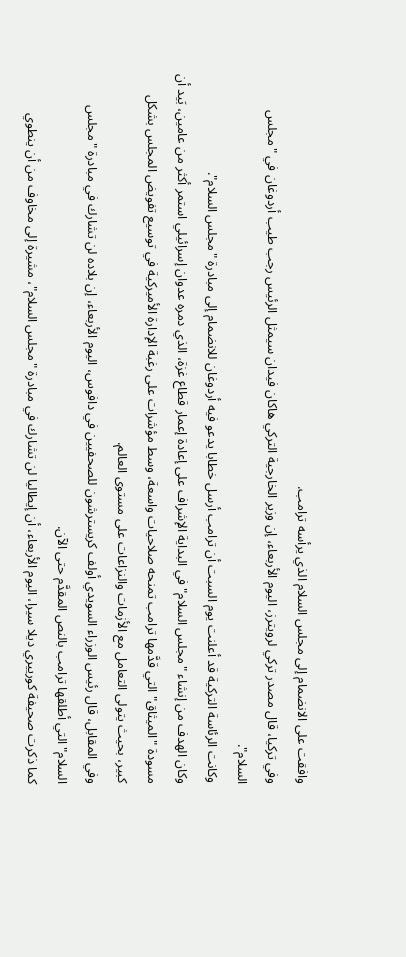وافقت على الانضمام إلى مجلس السلام الذي يرأسه ترامب.
وفي تركيا، قال مصدر تركي لرويترز، اليوم الأربعاء، إن وزير الخارجية التركي هاكان فيدان سيمثل الرئيس رجب طيب أردوغان في "مجلس السلام".
وكانت الرئاسة التركية قد أعلنت يوم السبت أن ترامب أرسل خطابا يدعو فيه أردوغان للانضمام إلى مبادرة "مجلس السلام".
وكان الهدف من إنشاء "مجلس السلام" في البداية الإشراف على إعادة إعمار قطاع غزة، الذي دمره عدوان إسرائيلي استمر أكثر من عامين، بَيد أن مسودة "الميثاق" التي قدَّمها ترامب تمنحه صلاحيات واسعة، وسط مؤشرات على رغبة الإدارة الأميركية في توسيع تفويض المجلس بشكل كبير، بحيث يتولى التعامل مع الأزمات والنزاعات على مستوى العالم.
وفي المقابل، قال رئيس الوزراء السويدي أولف كريسترشون للصحفيين في دافوس، اليوم الأربعاء، إن بلاده لن تشارك في مبادرة "مجلس السلام" التي أطلقها ترامب بالنص المقدَّم حتى الآن.
كما ذكرت صحيفة كورييري ديلا سيرا، اليوم الأربعاء، أن إيطاليا لن تشارك في مبادرة "مجلس السلام"، مشيرة إلى مخاوف من أن ينطوي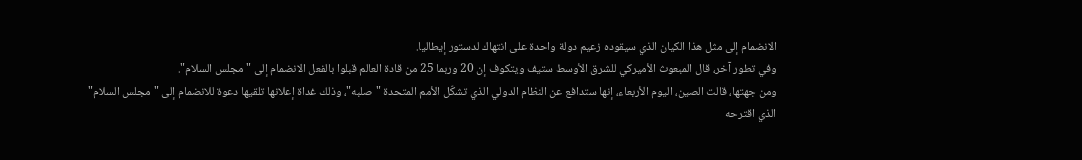الانضمام إلى مثل هذا الكيان الذي سيقوده زعيم دولة واحدة على انتهاك لدستور إيطاليا.
وفي تطور آخر، قال المبعوث الأميركي للشرق الأوسط ستيف ويتكوف إن 20 وربما 25 من قادة العالم قبلوا بالفعل الانضمام إلى "مجلس السلام".
ومن جهتها، قالت الصين، اليوم الأربعاء، إنها ستدافع عن النظام الدولي الذي تشكّل الأمم المتحدة "صلبه"، وذلك غداة إعلانها تلقيها دعوة للانضمام إلى "مجلس السلام" الذي اقترحه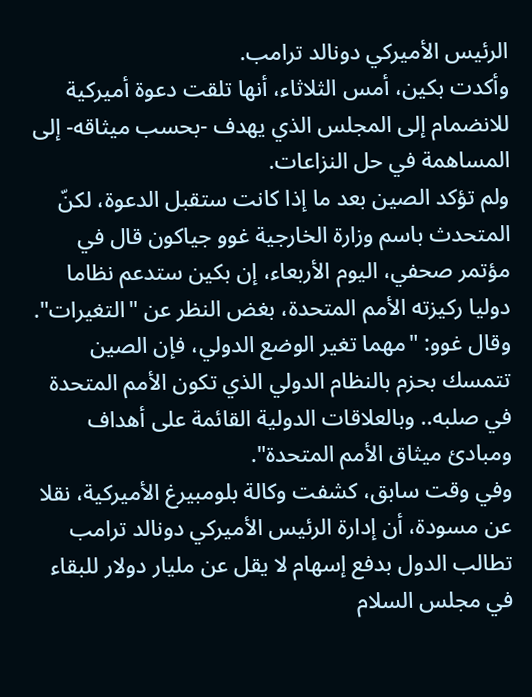الرئيس الأميركي دونالد ترامب.
وأكدت بكين، أمس الثلاثاء، أنها تلقت دعوة أميركية للانضمام إلى المجلس الذي يهدف -بحسب ميثاقه- إلى المساهمة في حل النزاعات.
ولم تؤكد الصين بعد ما إذا كانت ستقبل الدعوة، لكنّ المتحدث باسم وزارة الخارجية غوو جياكون قال في مؤتمر صحفي، اليوم الأربعاء، إن بكين ستدعم نظاما دوليا ركيزته الأمم المتحدة، بغض النظر عن "التغيرات".
وقال غوو: "مهما تغير الوضع الدولي، فإن الصين تتمسك بحزم بالنظام الدولي الذي تكون الأمم المتحدة في صلبه.. وبالعلاقات الدولية القائمة على أهداف ومبادئ ميثاق الأمم المتحدة".
وفي وقت سابق، كشفت وكالة بلومبيرغ الأميركية، نقلا عن مسودة، أن إدارة الرئيس الأميركي دونالد ترامب تطالب الدول بدفع إسهام لا يقل عن مليار دولار للبقاء في مجلس السلام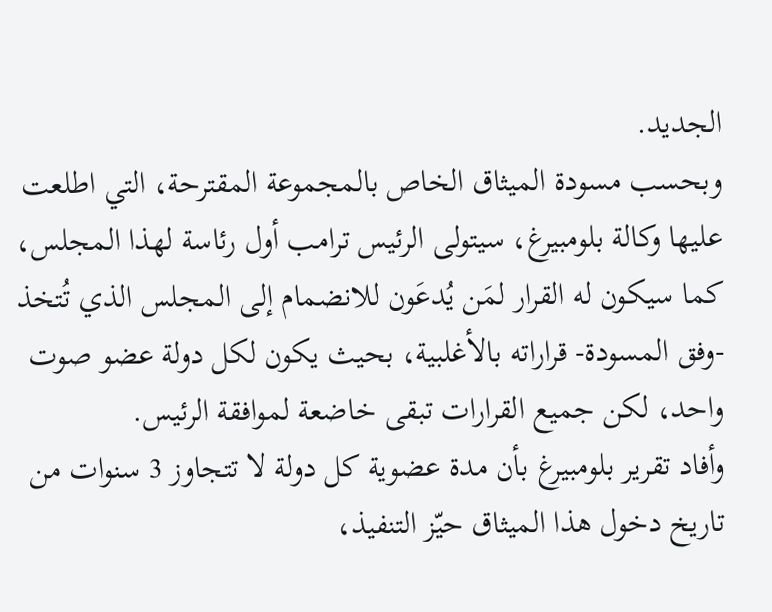الجديد.
وبحسب مسودة الميثاق الخاص بالمجموعة المقترحة، التي اطلعت عليها وكالة بلومبيرغ، سيتولى الرئيس ترامب أول رئاسة لهذا المجلس، كما سيكون له القرار لمَن يُدعَون للانضمام إلى المجلس الذي تُتخذ -وفق المسودة- قراراته بالأغلبية، بحيث يكون لكل دولة عضو صوت واحد، لكن جميع القرارات تبقى خاضعة لموافقة الرئيس.
وأفاد تقرير بلومبيرغ بأن مدة عضوية كل دولة لا تتجاوز 3 سنوات من تاريخ دخول هذا الميثاق حيّز التنفيذ،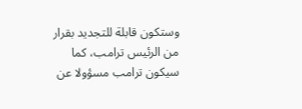وستكون قابلة للتجديد بقرار من الرئيس ترامب، كما سيكون ترامب مسؤولا عن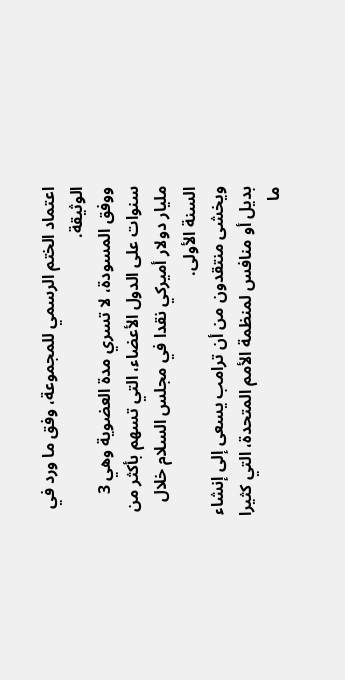اعتماد الختم الرسمي للمجموعة، وفق ما ورد في الوثيقة.
ووفق المسودة، لا تسري مدة العضوية وهي 3 سنوات على الدول الأعضاء، التي تسهم بأكثر من مليار دولار أميركي نقدا في مجلس السلام خلال السنة الأولى.
ويخشى منتقدون من أن ترامب يسعى إلى إنشاء بديل أو منافس لمنظمة الأمم المتحدة، التي كثيرا ما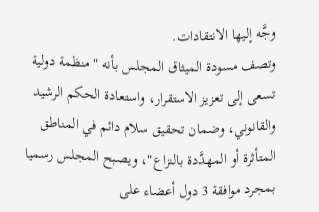وجَّه إليها الانتقادات.
وتصف مسودة الميثاق المجلس بأنه "منظمة دولية تسعى إلى تعزيز الاستقرار، واستعادة الحكم الرشيد والقانوني، وضمان تحقيق سلام دائم في المناطق المتأثرة أو المهدَّدة بالنزاع"، ويصبح المجلس رسميا بمجرد موافقة 3 دول أعضاء على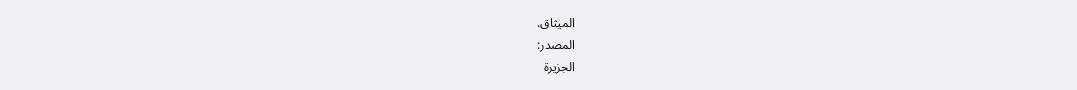الميثاق.
المصدر:
الجزيرة